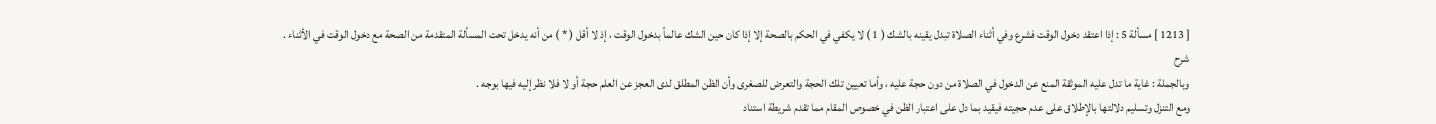[ 1213 ] مسألة 5 : إذا اعتقد دخول الوقت فشرع وفي أثناء الصلاة تبدل يقينه بالشك ( 1 ) لا يكفي في الحكم بالصحة إلا إذا كان حين الشك عالماً بدخول الوقت ، إذ لا أقل ( * ) من أنه يدخل تحت المسألة المتقدمة من الصحة مع دخول الوقت في الأثناء .
شرح
وبالجملة : غاية ما تدل عليه الموثقة المنع عن الدخول في الصلاة من دون حجة عليه ، وأما تعيين تلك الحجة والتعرض للصغرى وأن الظن المطلق لدى العجز عن العلم حجة أو لا فلا نظر إليه فيها بوجه .
ومع التنزل وتسليم دلالتها بالإطلاق على عدم حجيته فيقيد بما دل على اعتبار الظن في خصوص المقام مما تقدم شريطة استناد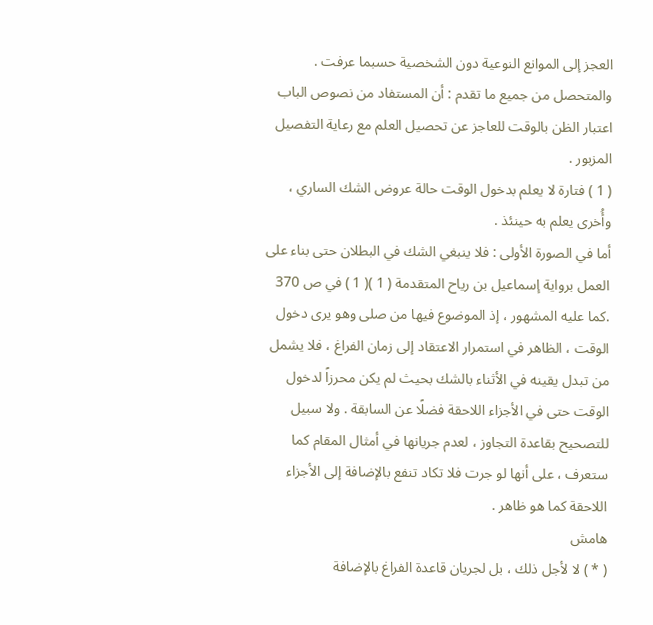العجز إلى الموانع النوعية دون الشخصية حسبما عرفت .
والمتحصل من جميع ما تقدم : أن المستفاد من نصوص الباب اعتبار الظن بالوقت للعاجز عن تحصيل العلم مع رعاية التفصيل المزبور .
( 1 ) فتارة لا يعلم بدخول الوقت حالة عروض الشك الساري ، وأُخرى يعلم به حينئذ .
أما في الصورة الأولى : فلا ينبغي الشك في البطلان حتى بناء على العمل برواية إسماعيل بن رياح المتقدمة ( 1 )( 1 ) في ص 370 .كما عليه المشهور ، إذ الموضوع فيها من صلى وهو يرى دخول الوقت ، الظاهر في استمرار الاعتقاد إلى زمان الفراغ ، فلا يشمل من تبدل يقينه في الأثناء بالشك بحيث لم يكن محرزاً لدخول الوقت حتى في الأجزاء اللاحقة فضلًا عن السابقة . ولا سبيل للتصحيح بقاعدة التجاوز ، لعدم جريانها في أمثال المقام كما ستعرف ، على أنها لو جرت فلا تكاد تنفع بالإضافة إلى الأجزاء اللاحقة كما هو ظاهر .
هامش
( * ) لا لأجل ذلك ، بل لجريان قاعدة الفراغ بالإضافة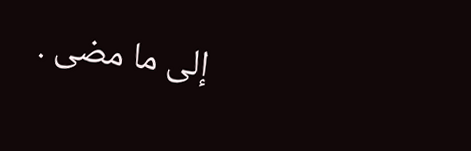إلى ما مضى .